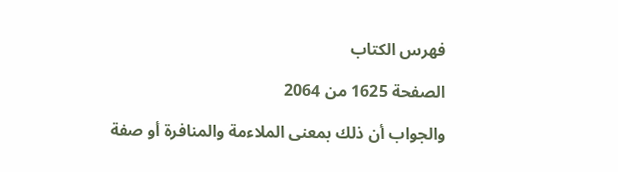فهرس الكتاب

الصفحة 1625 من 2064

والجواب أن ذلك بمعنى الملاءمة والمنافرة أو صفة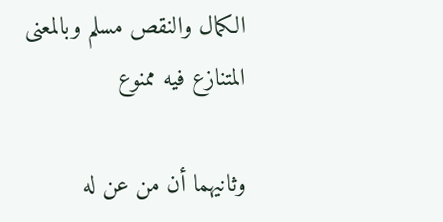الكمال والنقص مسلم وبالمعنى المتنازع فيه ممنوع

وثانيهما أن من عن له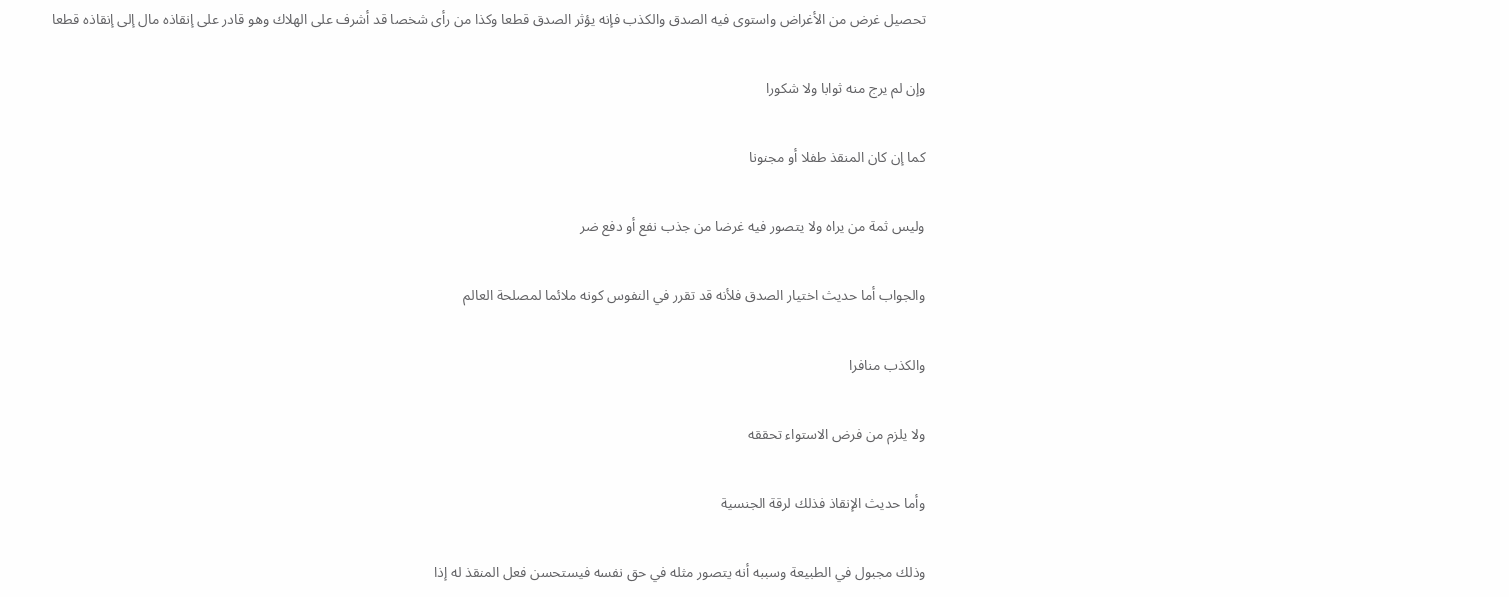تحصيل غرض من الأغراض واستوى فيه الصدق والكذب فإنه يؤثر الصدق قطعا وكذا من رأى شخصا قد أشرف على الهلاك وهو قادر على إنقاذه مال إلى إنقاذه قطعا

وإن لم يرج منه ثوابا ولا شكورا

كما إن كان المنقذ طفلا أو مجنونا

وليس ثمة من يراه ولا يتصور فيه غرضا من جذب نفع أو دفع ضر

والجواب أما حديث اختيار الصدق فلأنه قد تقرر في النفوس كونه ملائما لمصلحة العالم

والكذب منافرا

ولا يلزم من فرض الاستواء تحققه

وأما حديث الإنقاذ فذلك لرقة الجنسية

وذلك مجبول في الطبيعة وسببه أنه يتصور مثله في حق نفسه فيستحسن فعل المنقذ له إذا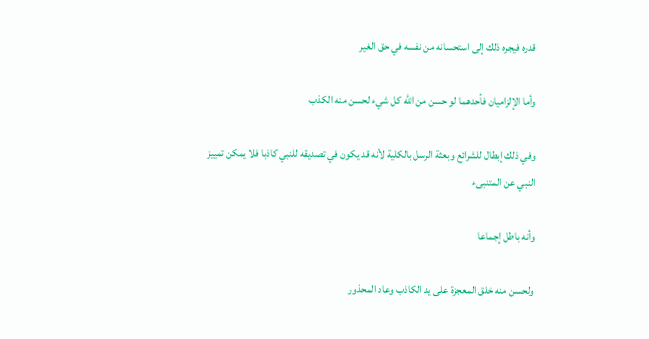قدره فيجره ذلك إلى استحسانه من نفسه في حق الغير

وأما الإلزاميان فأحدهما لو حسن من الله كل شيء لحسن منه الكذب

وفي ذلك إبطال للشرائع وبعثة الرسل بالكلية لأنه قد يكون في تصديقه للنبي كاذبا فلا يمكن تمييز النبي عن المتنبىء

وأنه باطل إجماعا

ولحسن منه خلق المعجزة على يد الكاذب وعاد المحذور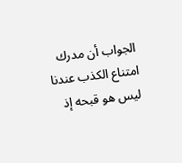الجواب أن مدرك امتناع الكذب عندنا ليس هو قبحه إذ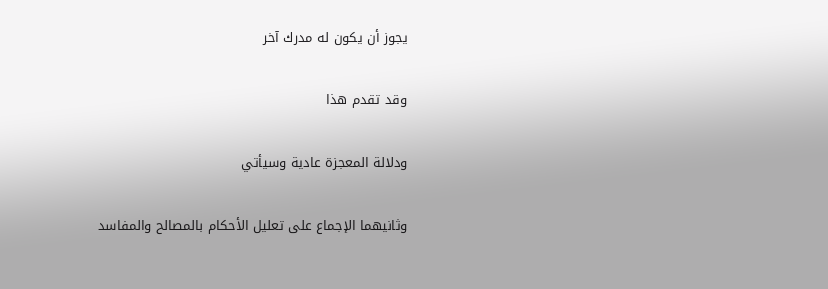يجوز أن يكون له مدرك آخر

وقد تقدم هذا

ودلالة المعجزة عادية وسيأتي

وثانيهما الإجماع على تعليل الأحكام بالمصالح والمفاسد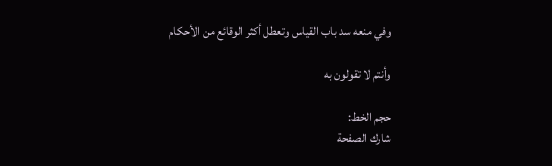وفي منعه سد باب القياس وتعطل أكثر الوقائع من الأحكام

وأنتم لا تقولون به

حجم الخط:
شارك الصفحة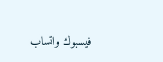فيسبوك واتساب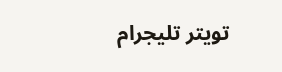تويتر تليجرام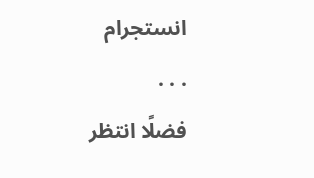انستجرام
. . .
فضلًا انتظر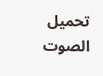تحميل الصوت